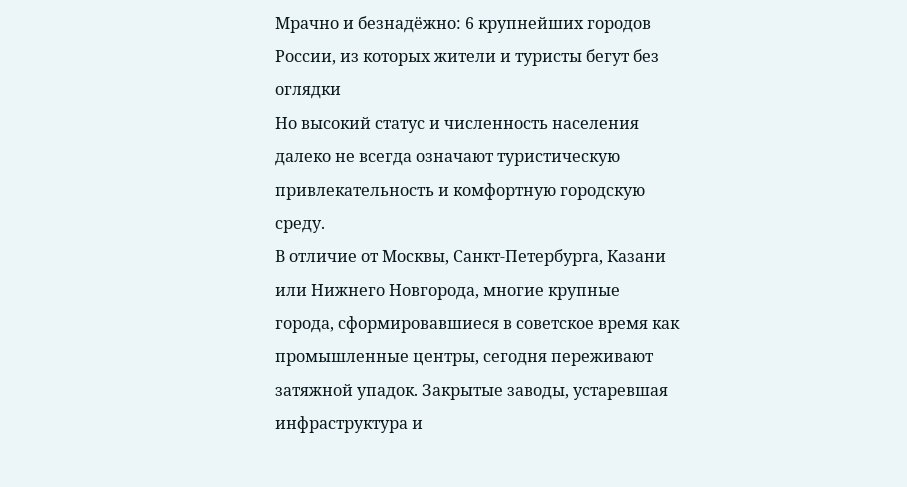Мрачно и безнадёжно: 6 крупнейших городов России, из которых жители и туристы бегут без оглядки
Но высокий статус и численность населения далеко не всегда означают туристическую привлекательность и комфортную городскую среду.
В отличие от Москвы, Санкт-Петербурга, Казани или Нижнего Новгорода, многие крупные города, сформировавшиеся в советское время как промышленные центры, сегодня переживают затяжной упадок. Закрытые заводы, устаревшая инфраструктура и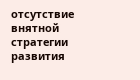отсутствие внятной стратегии развития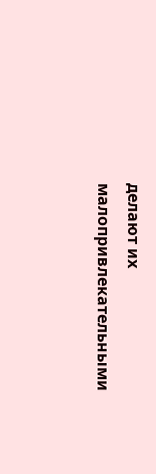делают их малопривлекательными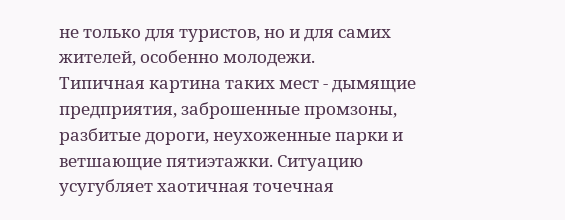не только для туристов, но и для самих жителей, особенно молодежи.
Типичная картина таких мест - дымящие предприятия, заброшенные промзоны, разбитые дороги, неухоженные парки и ветшающие пятиэтажки. Ситуацию усугубляет хаотичная точечная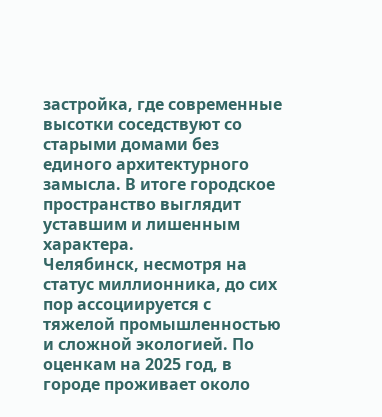застройка, где современные высотки соседствуют со старыми домами без единого архитектурного замысла. В итоге городское пространство выглядит уставшим и лишенным характера.
Челябинск, несмотря на статус миллионника, до сих пор ассоциируется с тяжелой промышленностью и сложной экологией. По оценкам на 2025 год, в городе проживает около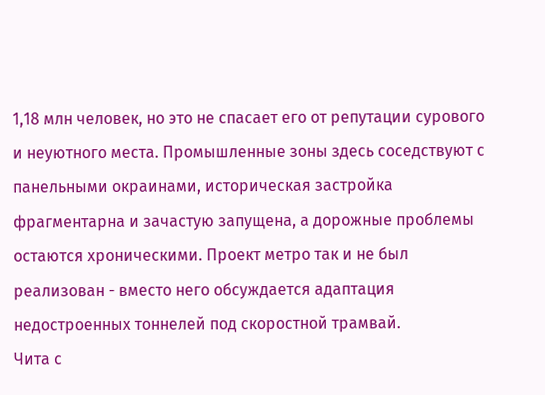1,18 млн человек, но это не спасает его от репутации сурового и неуютного места. Промышленные зоны здесь соседствуют с панельными окраинами, историческая застройка фрагментарна и зачастую запущена, а дорожные проблемы остаются хроническими. Проект метро так и не был реализован - вместо него обсуждается адаптация недостроенных тоннелей под скоростной трамвай.
Чита с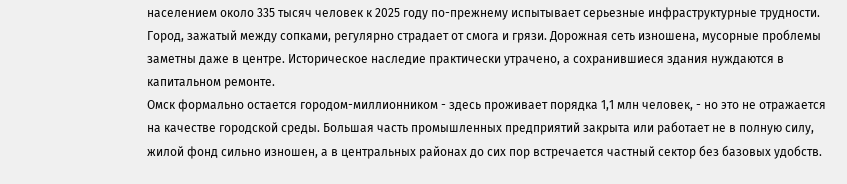населением около 335 тысяч человек к 2025 году по-прежнему испытывает серьезные инфраструктурные трудности. Город, зажатый между сопками, регулярно страдает от смога и грязи. Дорожная сеть изношена, мусорные проблемы заметны даже в центре. Историческое наследие практически утрачено, а сохранившиеся здания нуждаются в капитальном ремонте.
Омск формально остается городом-миллионником - здесь проживает порядка 1,1 млн человек, - но это не отражается на качестве городской среды. Большая часть промышленных предприятий закрыта или работает не в полную силу, жилой фонд сильно изношен, а в центральных районах до сих пор встречается частный сектор без базовых удобств.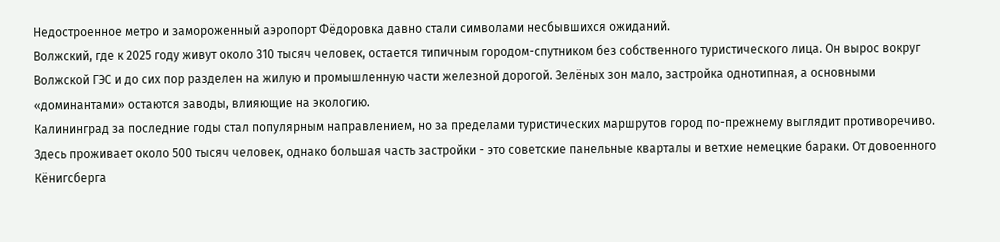Недостроенное метро и замороженный аэропорт Фёдоровка давно стали символами несбывшихся ожиданий.
Волжский, где к 2025 году живут около 310 тысяч человек, остается типичным городом-спутником без собственного туристического лица. Он вырос вокруг Волжской ГЭС и до сих пор разделен на жилую и промышленную части железной дорогой. Зелёных зон мало, застройка однотипная, а основными «доминантами» остаются заводы, влияющие на экологию.
Калининград за последние годы стал популярным направлением, но за пределами туристических маршрутов город по-прежнему выглядит противоречиво. Здесь проживает около 500 тысяч человек, однако большая часть застройки - это советские панельные кварталы и ветхие немецкие бараки. От довоенного Кёнигсберга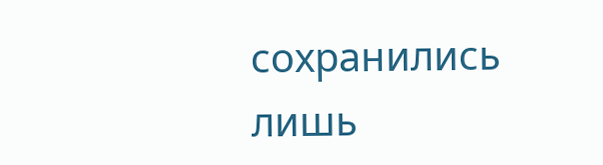сохранились лишь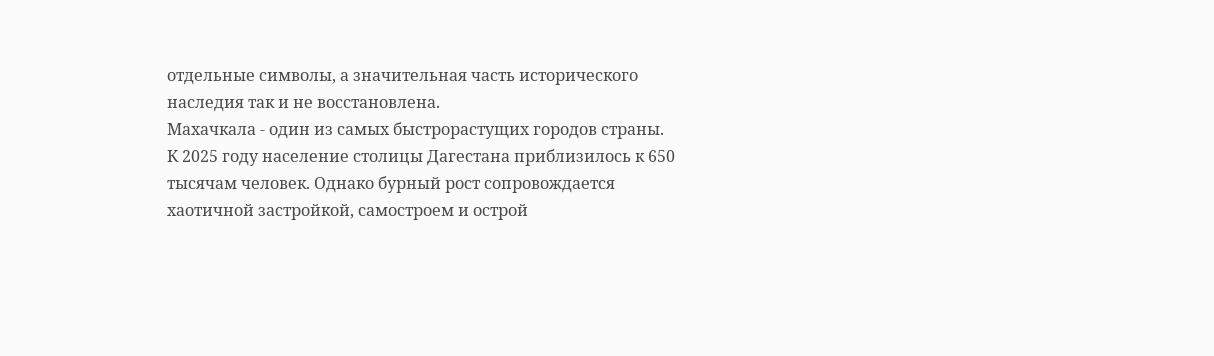отдельные символы, а значительная часть исторического наследия так и не восстановлена.
Махачкала - один из самых быстрорастущих городов страны. К 2025 году население столицы Дагестана приблизилось к 650 тысячам человек. Однако бурный рост сопровождается хаотичной застройкой, самостроем и острой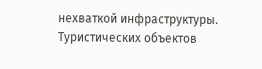нехваткой инфраструктуры. Туристических объектов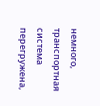немного, транспортная система перегружена,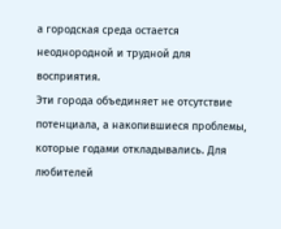а городская среда остается неоднородной и трудной для восприятия.
Эти города объединяет не отсутствие потенциала, а накопившиеся проблемы, которые годами откладывались. Для любителей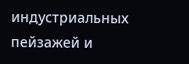индустриальных пейзажей и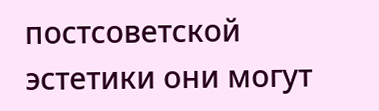постсоветской эстетики они могут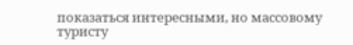показаться интересными, но массовому туристу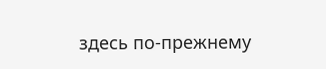здесь по-прежнему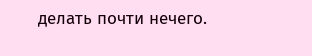делать почти нечего.